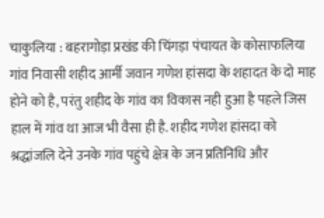चाकुलिया : बहरागोड़ा प्रखंड की चिंगड़ा पंचायत के कोसाफलिया गांव निवासी शहीद आर्मी जवान गणेश हांसदा के शहादत के दो माह होने को है, परंतु शहीद के गांव का विकास नही हुआ है पहले जिस हाल में गांव था आज भी वैसा ही है. शहीद गणेश हांसदा को श्रद्धांजलि देने उनके गांव पहुंचे क्षेत्र के जन प्रतिनिधि और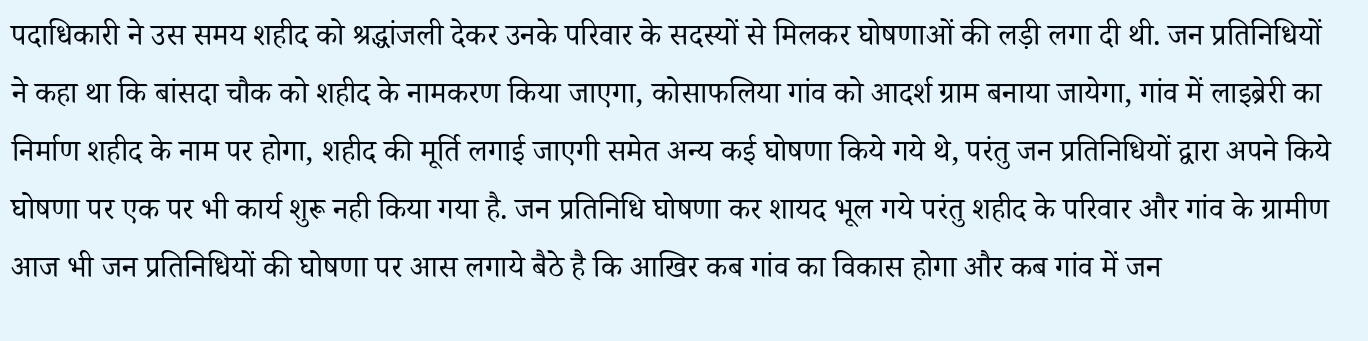पदाधिकारी ने उस समय शहीद को श्रद्धांजली देकर उनके परिवार के सदस्यों से मिलकर घोषणाओं की लड़ी लगा दी थी. जन प्रतिनिधियों ने कहा था कि बांसदा चौक को शहीद के नामकरण किया जाएगा, कोसाफलिया गांव को आदर्श ग्राम बनाया जायेगा, गांव में लाइब्रेरी का निर्माण शहीद के नाम पर होगा, शहीद की मूर्ति लगाई जाएगी समेत अन्य कई घोषणा किये गये थे, परंतु जन प्रतिनिधियों द्वारा अपने किये घोषणा पर एक पर भी कार्य शुरू नही किया गया है. जन प्रतिनिधि घोषणा कर शायद भूल गये परंतु शहीद के परिवार और गांव के ग्रामीण आज भी जन प्रतिनिधियों की घोषणा पर आस लगाये बैठे है कि आखिर कब गांव का विकास होगा और कब गांव में जन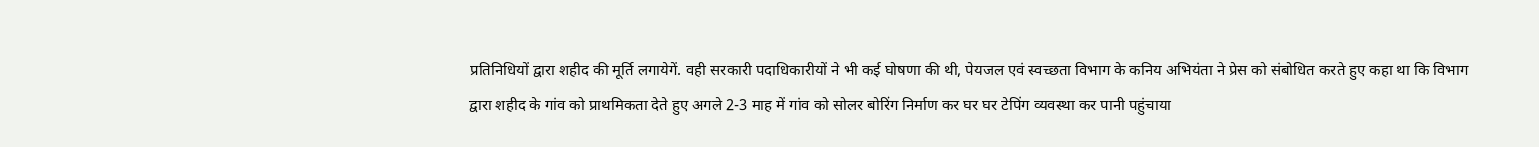प्रतिनिधियों द्वारा शहीद की मूर्ति लगायेगें. वही सरकारी पदाधिकारीयों ने भी कई घोषणा की थी, पेयजल एवं स्वच्छता विभाग के कनिय अभियंता ने प्रेस को संबोधित करते हुए कहा था कि विभाग द्वारा शहीद के गांव को प्राथमिकता देते हुए अगले 2-3 माह में गांव को सोलर बोरिंग निर्माण कर घर घर टेपिंग व्यवस्था कर पानी पहुंचाया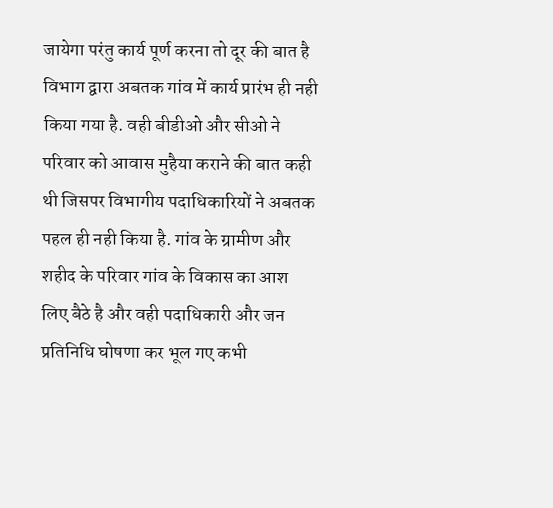जायेगा परंतु कार्य पूर्ण करना तो दूर की बात है विभाग द्वारा अबतक गांव में कार्य प्रारंभ ही नही किया गया है. वही बीडीओ और सीओ ने परिवार को आवास मुहैया कराने की बात कही थी जिसपर विभागीय पदाधिकारियों ने अबतक पहल ही नही किया है. गांव के ग्रामीण और शहीद के परिवार गांव के विकास का आश लिए बैठे है और वही पदाधिकारी और जन प्रतिनिधि घोषणा कर भूल गए कभी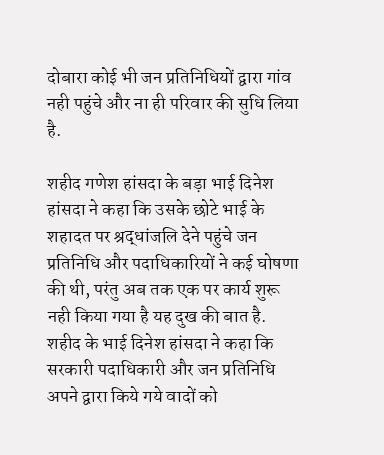दोबारा कोई भी जन प्रतिनिधियों द्वारा गांव नही पहुंचे और ना ही परिवार की सुधि लिया है.

शहीद गणेश हांसदा के बड़ा भाई दिनेश हांसदा ने कहा कि उसके छोटे भाई के शहादत पर श्रद्धांजलि देने पहुंचे जन प्रतिनिधि और पदाधिकारियों ने कई घोषणा की थी, परंतु अब तक एक पर कार्य शुरू नही किया गया है यह दुख की बात है. शहीद के भाई दिनेश हांसदा ने कहा कि सरकारी पदाधिकारी और जन प्रतिनिधि अपने द्वारा किये गये वादों को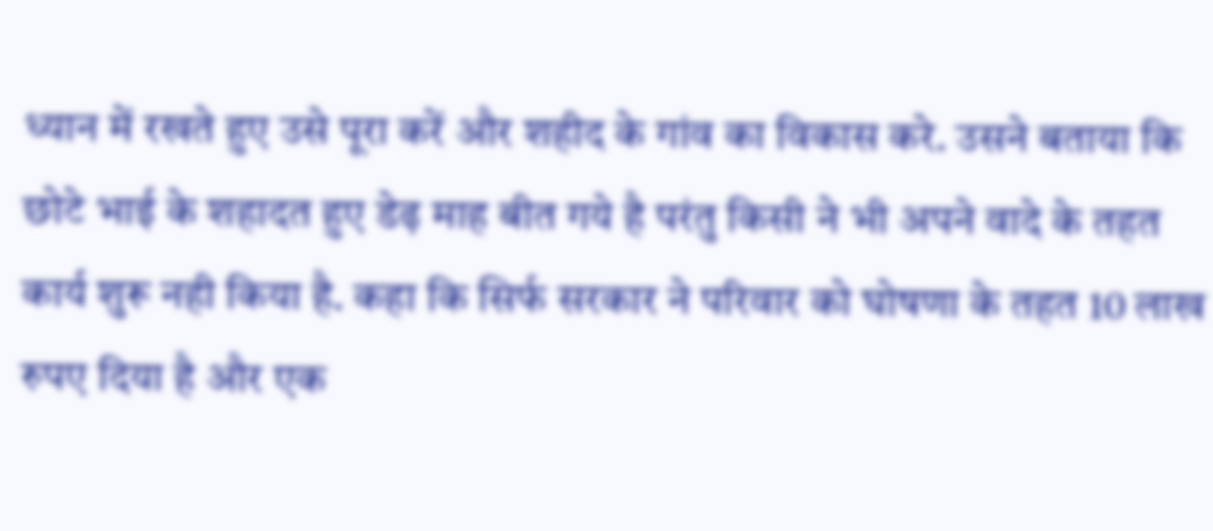ध्यान में रखते हुए उसे पूरा करें और शहीद के गांव का विकास करे. उसने बताया कि छोटे भाई के शहादत हुए डेढ़ माह बीत गये है परंतु किसी ने भी अपने वादे के तहत कार्य शुरू नही किया है. कहा कि सिर्फ सरकार ने परिवार को घोषणा के तहत 10 लाख रुपए दिया है और एक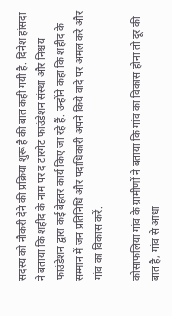सदस्य को नौकरी देने की प्रक्रिया शुरू है की बात कही गयी है. दिनेश हांसदा ने बताया कि शहीद के नाम पर द टारगेट फाउंडेशन संस्था और निश्चय फाउंडेशन द्वारा कई बेहतर कार्य किए जा रहे हैं. उन्होंने कहा कि शहीद के सम्मान में जन प्रतिनिधि और पदाधिकारी अपने किये वादे पर अमल करे और गांव का विकास करें.

कोसाफलिया गांव के ग्रामीणों ने बताया कि गांव का विकास होना तो दूर की बात है, गांव से आधा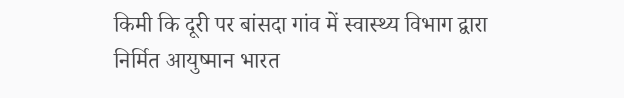किमी कि दूरी पर बांसदा गांव में स्वास्थ्य विभाग द्वारा निर्मित आयुष्मान भारत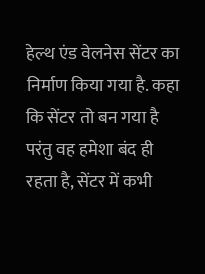हेल्थ एंड वेलनेस सेंटर का निर्माण किया गया है. कहा कि सेंटर तो बन गया है परंतु वह हमेशा बंद ही रहता है, सेंटर में कभी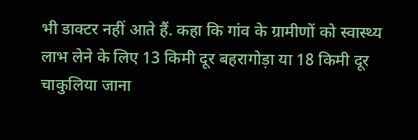भी डाक्टर नहीं आते हैं. कहा कि गांव के ग्रामीणों को स्वास्थ्य लाभ लेने के लिए 13 किमी दूर बहरागोड़ा या 18 किमी दूर चाकुलिया जाना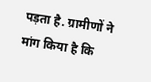पड़ता है. ग्रामीणों ने मांग किया है कि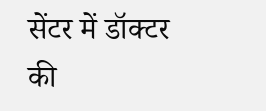सेंटर में डॉक्टर की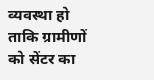व्यवस्था हो ताकि ग्रामीणों को सेंटर का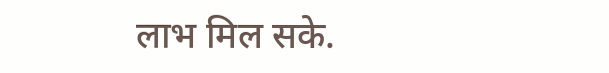लाभ मिल सके.